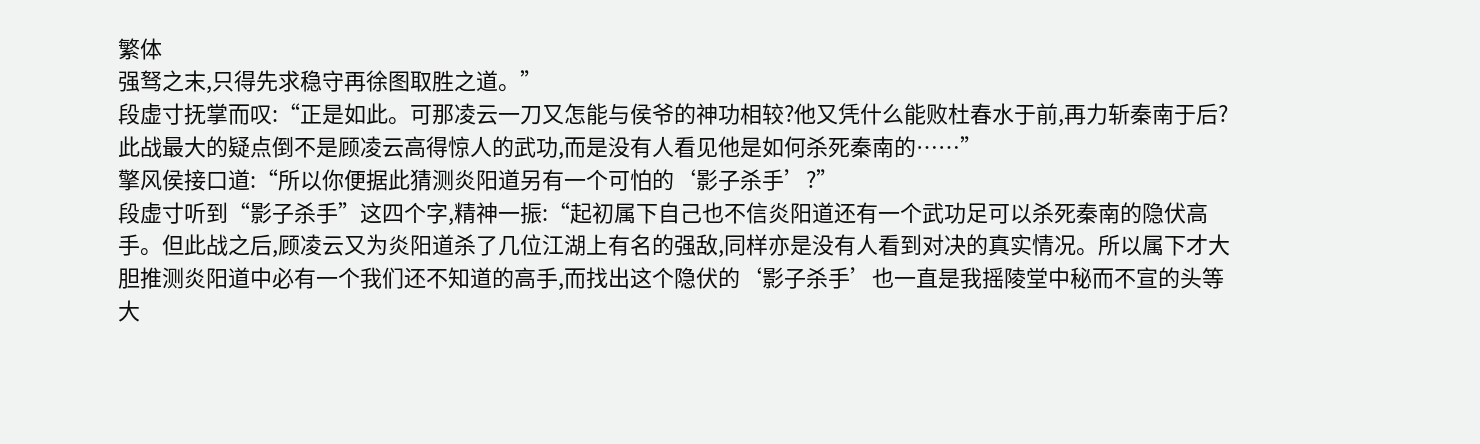繁体
强驽之末,只得先求稳守再徐图取胜之道。”
段虚寸抚掌而叹:“正是如此。可那凌云一刀又怎能与侯爷的神功相较?他又凭什么能败杜春水于前,再力斩秦南于后?此战最大的疑点倒不是顾凌云高得惊人的武功,而是没有人看见他是如何杀死秦南的……”
擎风侯接口道:“所以你便据此猜测炎阳道另有一个可怕的‘影子杀手’?”
段虚寸听到“影子杀手”这四个字,精神一振:“起初属下自己也不信炎阳道还有一个武功足可以杀死秦南的隐伏高手。但此战之后,顾凌云又为炎阳道杀了几位江湖上有名的强敌,同样亦是没有人看到对决的真实情况。所以属下才大胆推测炎阳道中必有一个我们还不知道的高手,而找出这个隐伏的‘影子杀手’也一直是我摇陵堂中秘而不宣的头等大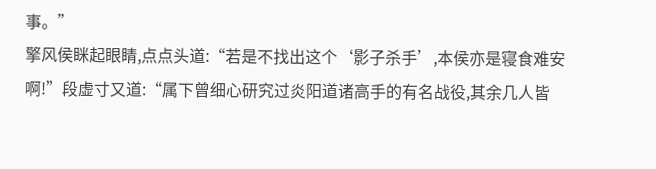事。”
擎风侯眯起眼睛,点点头道:“若是不找出这个‘影子杀手’,本侯亦是寝食难安啊!”段虚寸又道:“属下曾细心研究过炎阳道诸高手的有名战役,其余几人皆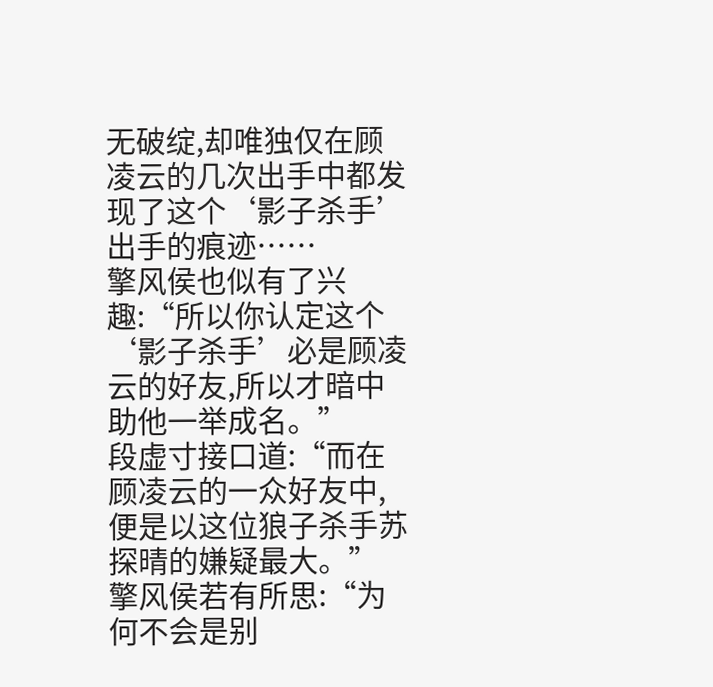无破绽,却唯独仅在顾凌云的几次出手中都发现了这个‘影子杀手’出手的痕迹……
擎风侯也似有了兴趣:“所以你认定这个‘影子杀手’必是顾凌云的好友,所以才暗中助他一举成名。”
段虚寸接口道:“而在顾凌云的一众好友中,便是以这位狼子杀手苏探晴的嫌疑最大。”
擎风侯若有所思:“为何不会是别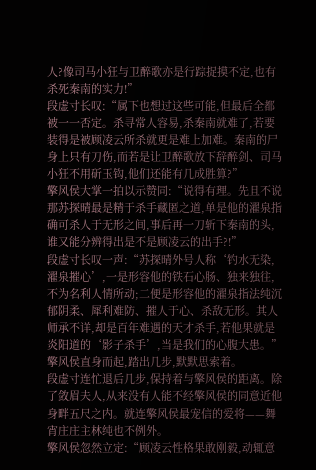人?像司马小狂与卫醉歌亦是行踪捉摸不定,也有杀死秦南的实力!”
段虚寸长叹:“属下也想过这些可能,但最后全都被一一否定。杀寻常人容易,杀秦南就难了,若要装得是被顾凌云所杀就更是难上加难。秦南的尸身上只有刀伤,而若是让卫醉歌放下辞醉剑、司马小狂不用斫玉钩,他们还能有几成胜算?”
擎风侯大掌一拍以示赞同:“说得有理。先且不说那苏探晴最是精于杀手藏匿之道,单是他的濯泉指确可杀人于无形之间,事后再一刀斩下秦南的头,谁又能分辨得出是不是顾凌云的出手?!”
段虚寸长叹一声:“苏探晴外号人称‘钓水无染,濯泉摧心’,一是形容他的铁石心肠、独来独往,不为名利人情所动;二便是形容他的濯泉指法纯沉郁阴柔、犀利难防、摧人于心、杀敌无形。其人师承不详,却是百年难遇的天才杀手,若他果就是炎阳道的‘影子杀手’,当是我们的心腹大患。”
擎风侯直身而起,踏出几步,默默思索着。
段虚寸连忙退后几步,保持着与擎风侯的距离。除了敛眉夫人,从来没有人能不经擎风侯的同意近他身畔五尺之内。就连擎风侯最宠信的爱将——舞宵庄庄主林纯也不例外。
擎风侯忽然立定:“顾凌云性格果敢刚毅,动辄意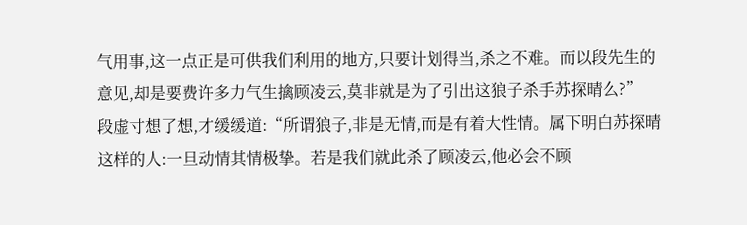气用事,这一点正是可供我们利用的地方,只要计划得当,杀之不难。而以段先生的意见,却是要费许多力气生擒顾凌云,莫非就是为了引出这狼子杀手苏探晴么?”
段虚寸想了想,才缓缓道:“所谓狼子,非是无情,而是有着大性情。属下明白苏探晴这样的人:一旦动情其情极挚。若是我们就此杀了顾凌云,他必会不顾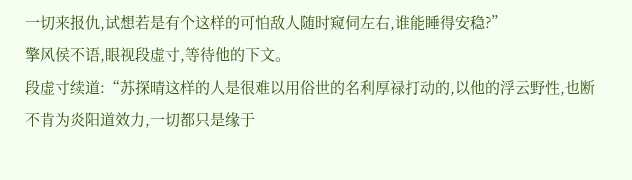一切来报仇,试想若是有个这样的可怕敌人随时窥伺左右,谁能睡得安稳?”
擎风侯不语,眼视段虚寸,等待他的下文。
段虚寸续道:“苏探晴这样的人是很难以用俗世的名利厚禄打动的,以他的浮云野性,也断不肯为炎阳道效力,一切都只是缘于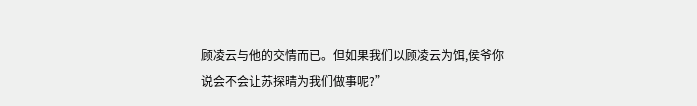顾凌云与他的交情而已。但如果我们以顾凌云为饵,侯爷你说会不会让苏探晴为我们做事呢?”